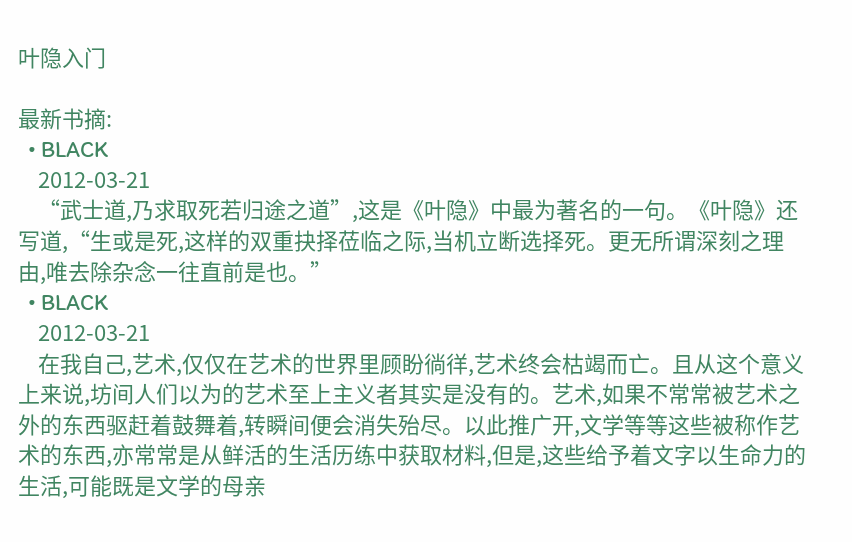叶隐入门

最新书摘:
  • BLACK
    2012-03-21
    “武士道,乃求取死若归途之道”,这是《叶隐》中最为著名的一句。《叶隐》还写道,“生或是死,这样的双重抉择莅临之际,当机立断选择死。更无所谓深刻之理由,唯去除杂念一往直前是也。”
  • BLACK
    2012-03-21
    在我自己,艺术,仅仅在艺术的世界里顾盼徜徉,艺术终会枯竭而亡。且从这个意义上来说,坊间人们以为的艺术至上主义者其实是没有的。艺术,如果不常常被艺术之外的东西驱赶着鼓舞着,转瞬间便会消失殆尽。以此推广开,文学等等这些被称作艺术的东西,亦常常是从鲜活的生活历练中获取材料,但是,这些给予着文字以生命力的生活,可能既是文学的母亲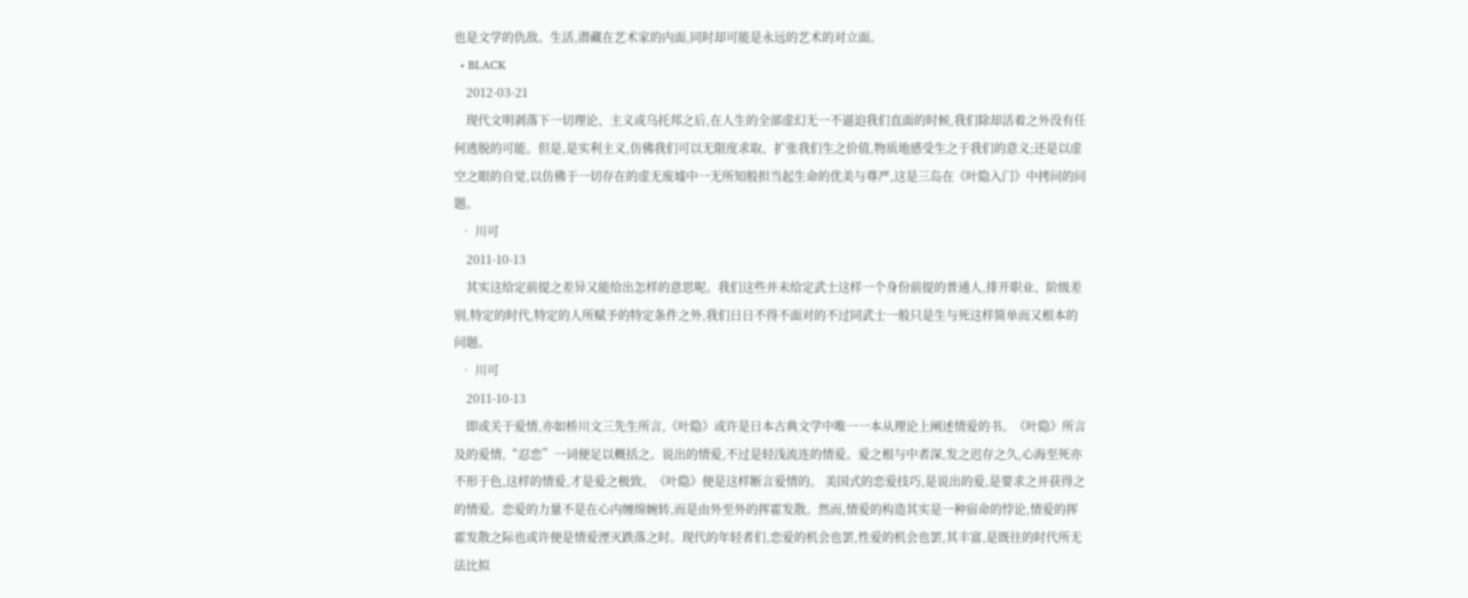也是文学的仇敌。生活,潜藏在艺术家的内面,同时却可能是永远的艺术的对立面。
  • BLACK
    2012-03-21
    现代文明剥落下一切理论、主义或乌托邦之后,在人生的全部虚幻无一不逼迫我们直面的时候,我们除却活着之外没有任何逃脱的可能。但是,是实利主义,仿佛我们可以无限度求取、扩张我们生之价值,物质地感受生之于我们的意义;还是以虚空之眼的自觉,以仿佛于一切存在的虚无废墟中一无所知般担当起生命的优美与尊严,这是三岛在《叶隐入门》中拷问的问题。
  • 川可
    2011-10-13
    其实这给定前提之差异又能给出怎样的意思呢。我们这些并未给定武士这样一个身份前提的普通人,排开职业、阶级差别,特定的时代,特定的人所赋予的特定条件之外,我们日日不得不面对的不过同武士一般只是生与死这样简单而又根本的问题。
  • 川可
    2011-10-13
    即或关于爱情,亦如桥川文三先生所言,《叶隐》或许是日本古典文学中唯一一本从理论上阐述情爱的书。《叶隐》所言及的爱情,“忍恋”一词便足以概括之。说出的情爱,不过是轻浅流连的情爱。爱之根与中者深,发之迟存之久,心海至死亦不形于色,这样的情爱,才是爱之极致。《叶隐》便是这样断言爱情的。 美国式的恋爱技巧,是说出的爱,是要求之并获得之的情爱。恋爱的力量不是在心内缠绵婉转,而是由外至外的挥霍发散。然而,情爱的构造其实是一种宿命的悖论,情爱的挥霍发散之际也或许便是情爱湮灭跌落之时。现代的年轻者们,恋爱的机会也罢,性爱的机会也罢,其丰富,是既往的时代所无法比拟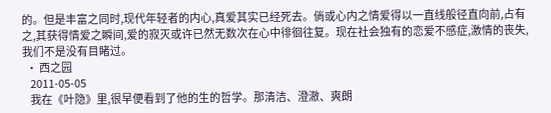的。但是丰富之同时,现代年轻者的内心,真爱其实已经死去。倘或心内之情爱得以一直线般径直向前,占有之,其获得情爱之瞬间,爱的寂灭或许已然无数次在心中徘徊往复。现在社会独有的恋爱不感症,激情的丧失,我们不是没有目睹过。
  • 西之园
    2011-05-05
    我在《叶隐》里,很早便看到了他的生的哲学。那清洁、澄澈、爽朗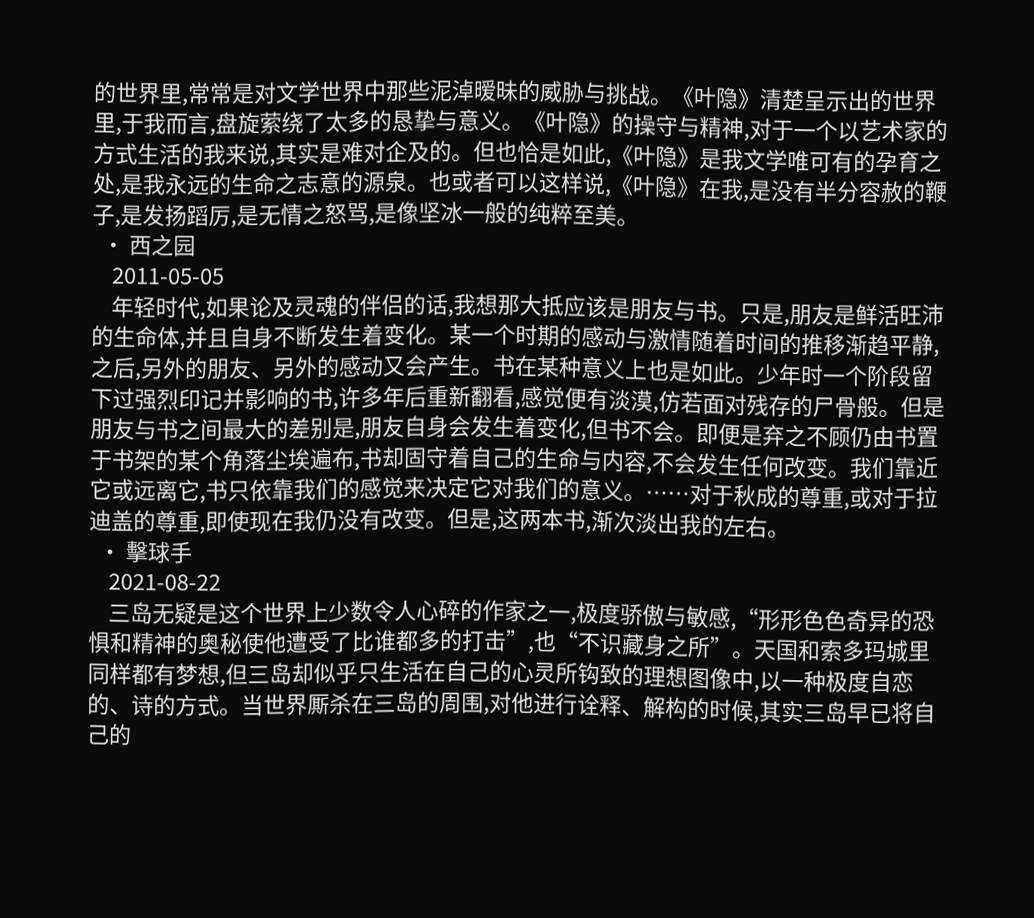的世界里,常常是对文学世界中那些泥淖暧昧的威胁与挑战。《叶隐》清楚呈示出的世界里,于我而言,盘旋萦绕了太多的恳挚与意义。《叶隐》的操守与精神,对于一个以艺术家的方式生活的我来说,其实是难对企及的。但也恰是如此,《叶隐》是我文学唯可有的孕育之处,是我永远的生命之志意的源泉。也或者可以这样说,《叶隐》在我,是没有半分容赦的鞭子,是发扬蹈厉,是无情之怒骂,是像坚冰一般的纯粹至美。
  • 西之园
    2011-05-05
    年轻时代,如果论及灵魂的伴侣的话,我想那大抵应该是朋友与书。只是,朋友是鲜活旺沛的生命体,并且自身不断发生着变化。某一个时期的感动与激情随着时间的推移渐趋平静,之后,另外的朋友、另外的感动又会产生。书在某种意义上也是如此。少年时一个阶段留下过强烈印记并影响的书,许多年后重新翻看,感觉便有淡漠,仿若面对残存的尸骨般。但是朋友与书之间最大的差别是,朋友自身会发生着变化,但书不会。即便是弃之不顾仍由书置于书架的某个角落尘埃遍布,书却固守着自己的生命与内容,不会发生任何改变。我们靠近它或远离它,书只依靠我们的感觉来决定它对我们的意义。……对于秋成的尊重,或对于拉迪盖的尊重,即使现在我仍没有改变。但是,这两本书,渐次淡出我的左右。
  • 擊球手
    2021-08-22
    三岛无疑是这个世界上少数令人心碎的作家之一,极度骄傲与敏感,“形形色色奇异的恐惧和精神的奥秘使他遭受了比谁都多的打击”,也“不识藏身之所”。天国和索多玛城里同样都有梦想,但三岛却似乎只生活在自己的心灵所钩致的理想图像中,以一种极度自恋的、诗的方式。当世界厮杀在三岛的周围,对他进行诠释、解构的时候,其实三岛早已将自己的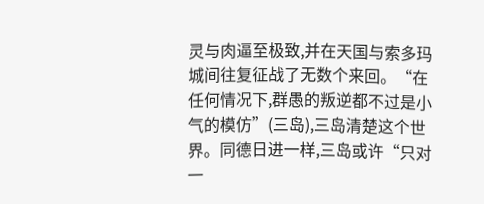灵与肉逼至极致,并在天国与索多玛城间往复征战了无数个来回。“在任何情况下,群愚的叛逆都不过是小气的模仿”(三岛),三岛清楚这个世界。同德日进一样,三岛或许“只对一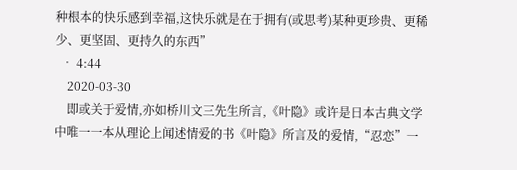种根本的快乐感到幸福,这快乐就是在于拥有(或思考)某种更珍贵、更稀少、更坚固、更持久的东西”
  • 4:44
    2020-03-30
    即或关于爱情,亦如桥川文三先生所言,《叶隐》或许是日本古典文学中唯一一本从理论上闻述情爱的书《叶隐》所言及的爱情,“忍恋”一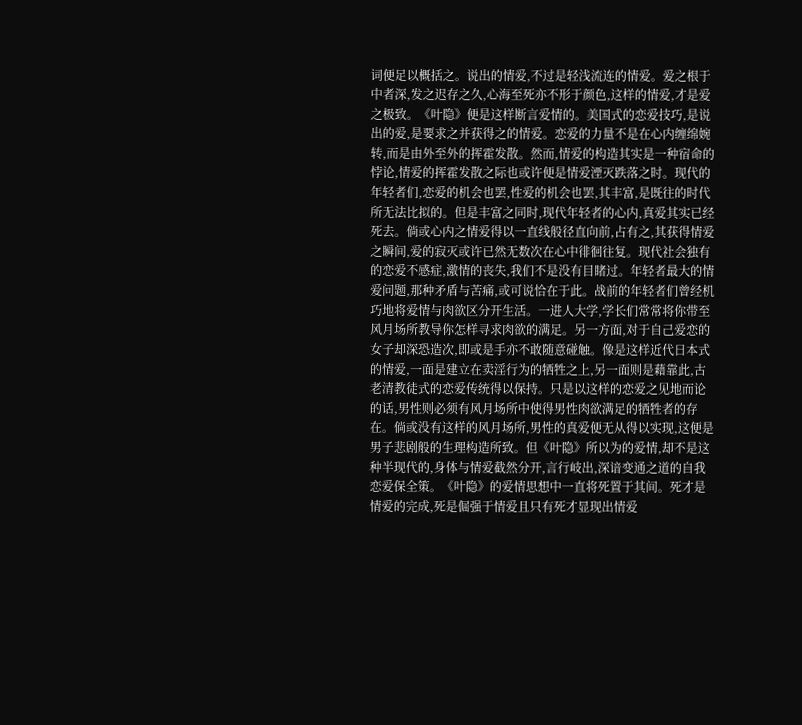词便足以概括之。说出的情爱,不过是轻浅流连的情爱。爱之根于中者深,发之迟存之久,心海至死亦不形于颜色,这样的情爱,才是爱之极致。《叶隐》便是这样断言爱情的。美国式的恋爱技巧,是说出的爱,是要求之并获得之的情爱。恋爱的力量不是在心内缠绵婉转,而是由外至外的挥霍发散。然而,情爱的构造其实是一种宿命的悖论,情爱的挥霍发散之际也或许便是情爱湮灭跌落之时。现代的年轻者们,恋爱的机会也罢,性爱的机会也罢,其丰富,是既往的时代所无法比拟的。但是丰富之同时,现代年轻者的心内,真爱其实已经死去。倘或心内之情爱得以一直线般径直向前,占有之,其获得情爱之瞬间,爱的寂灭或许已然无数次在心中徘徊往复。现代社会独有的恋爱不感症,激情的丧失,我们不是没有目睹过。年轻者最大的情爱问题,那种矛盾与苦痛,或可说恰在于此。战前的年轻者们曾经机巧地将爱情与肉欲区分开生活。一进人大学,学长们常常将你带至风月场所教导你怎样寻求肉欲的满足。另一方面,对于自己爱恋的女子却深恐造次,即或是手亦不敢随意碰触。像是这样近代日本式的情爱,一面是建立在卖淫行为的牺牲之上,另一面则是藉靠此,古老清教徒式的恋爱传统得以保持。只是以这样的恋爱之见地而论的话,男性则必须有风月场所中使得男性肉欲满足的牺牲者的存在。倘或没有这样的风月场所,男性的真爱便无从得以实现,这便是男子悲剧般的生理构造所致。但《叶隐》所以为的爱情,却不是这种半现代的,身体与情爱截然分开,言行岐出,深谙变通之道的自我恋爱保全策。《叶隐》的爱情思想中一直将死置于其间。死才是情爱的完成,死是倔强于情爱且只有死才显现出情爱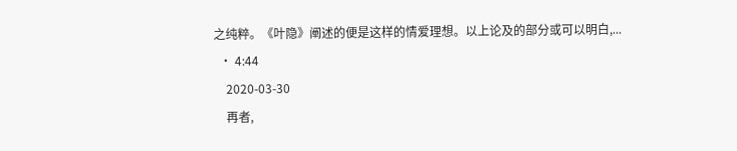之纯粹。《叶隐》阐述的便是这样的情爱理想。以上论及的部分或可以明白,...
  • 4:44
    2020-03-30
    再者,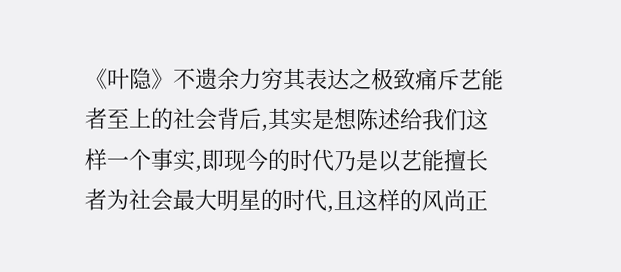《叶隐》不遗余力穷其表达之极致痛斥艺能者至上的社会背后,其实是想陈述给我们这样一个事实,即现今的时代乃是以艺能擅长者为社会最大明星的时代,且这样的风尚正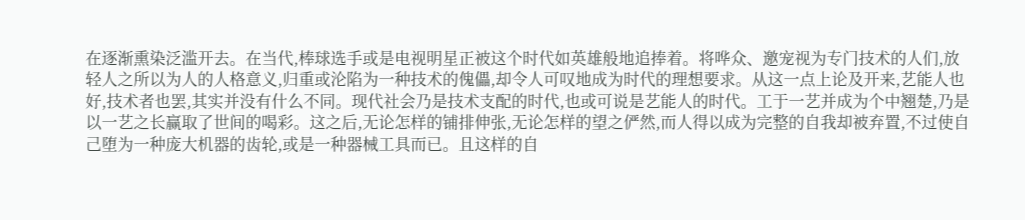在逐渐熏染泛滥开去。在当代,棒球选手或是电视明星正被这个时代如英雄般地追捧着。将哗众、邀宠视为专门技术的人们,放轻人之所以为人的人格意义,归重或沦陷为一种技术的傀儡,却令人可叹地成为时代的理想要求。从这一点上论及开来,艺能人也好,技术者也罢,其实并没有什么不同。现代社会乃是技术支配的时代,也或可说是艺能人的时代。工于一艺并成为个中翘楚,乃是以一艺之长赢取了世间的喝彩。这之后,无论怎样的铺排伸张,无论怎样的望之俨然,而人得以成为完整的自我却被弃置,不过使自己堕为一种庞大机器的齿轮,或是一种器械工具而已。且这样的自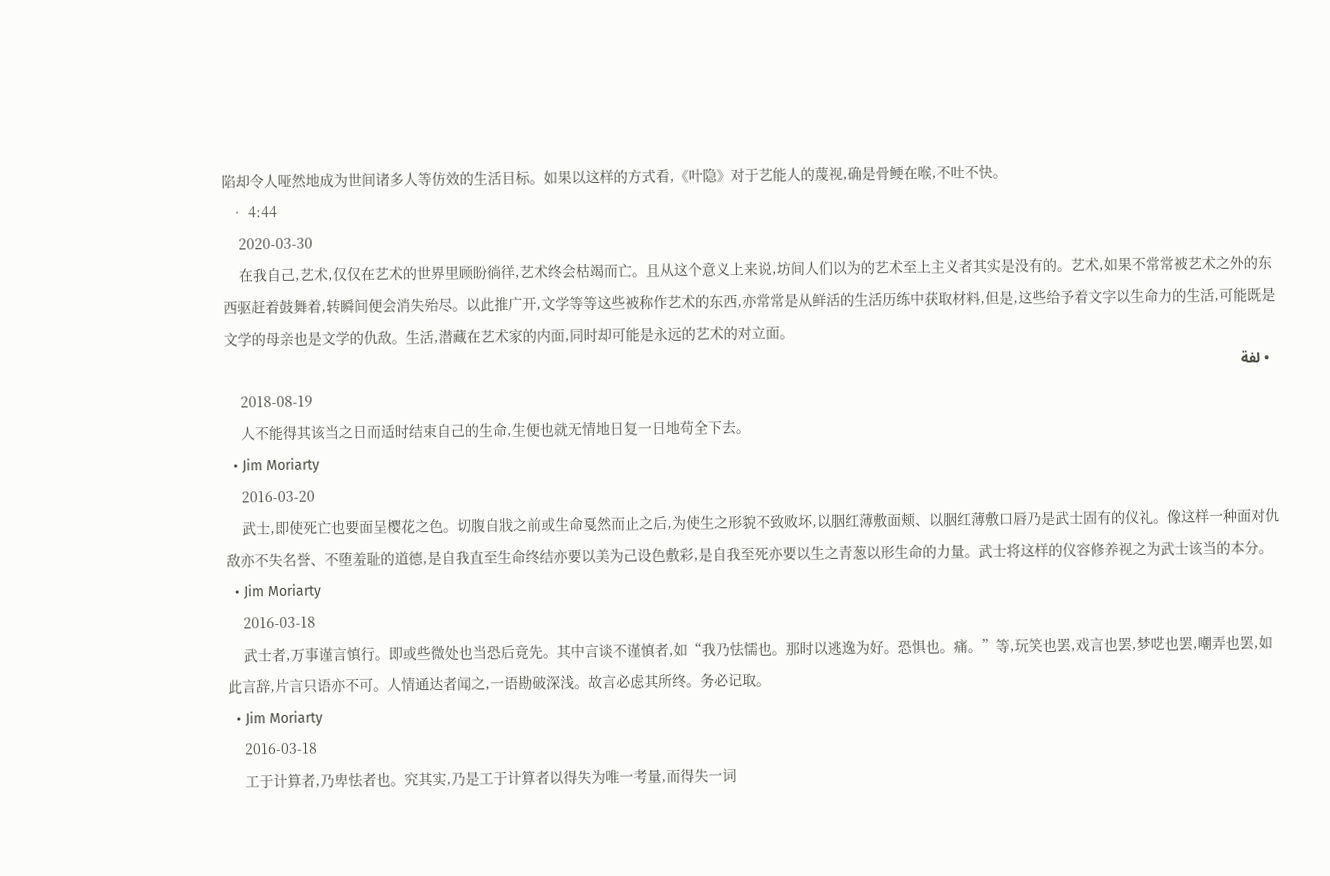陷却令人哑然地成为世间诸多人等仿效的生活目标。如果以这样的方式看,《叶隐》对于艺能人的蔑视,确是骨鲠在喉,不吐不快。
  • 4:44
    2020-03-30
    在我自己,艺术,仅仅在艺术的世界里顾盼徜徉,艺术终会枯竭而亡。且从这个意义上来说,坊间人们以为的艺术至上主义者其实是没有的。艺术,如果不常常被艺术之外的东西驱赶着鼓舞着,转瞬间便会消失殆尽。以此推广开,文学等等这些被称作艺术的东西,亦常常是从鲜活的生活历练中获取材料,但是,这些给予着文字以生命力的生活,可能既是文学的母亲也是文学的仇敌。生活,潜藏在艺术家的内面,同时却可能是永远的艺术的对立面。
  • لفة
    2018-08-19
    人不能得其该当之日而适时结束自己的生命,生便也就无情地日复一日地苟全下去。
  • Jim Moriarty
    2016-03-20
    武士,即使死亡也要面呈樱花之色。切腹自戕之前或生命戛然而止之后,为使生之形貌不致败坏,以胭红薄敷面颊、以胭红薄敷口唇乃是武士固有的仪礼。像这样一种面对仇敌亦不失名誉、不堕羞耻的道德,是自我直至生命终结亦要以美为己设色敷彩,是自我至死亦要以生之青葱以形生命的力量。武士将这样的仪容修养视之为武士该当的本分。
  • Jim Moriarty
    2016-03-18
    武士者,万事谨言慎行。即或些微处也当恐后竟先。其中言谈不谨慎者,如“我乃怯懦也。那时以逃逸为好。恐惧也。痛。”等,玩笑也罢,戏言也罢,梦呓也罢,嘲弄也罢,如此言辞,片言只语亦不可。人情通达者闻之,一语勘破深浅。故言必虑其所终。务必记取。
  • Jim Moriarty
    2016-03-18
    工于计算者,乃卑怯者也。究其实,乃是工于计算者以得失为唯一考量,而得失一词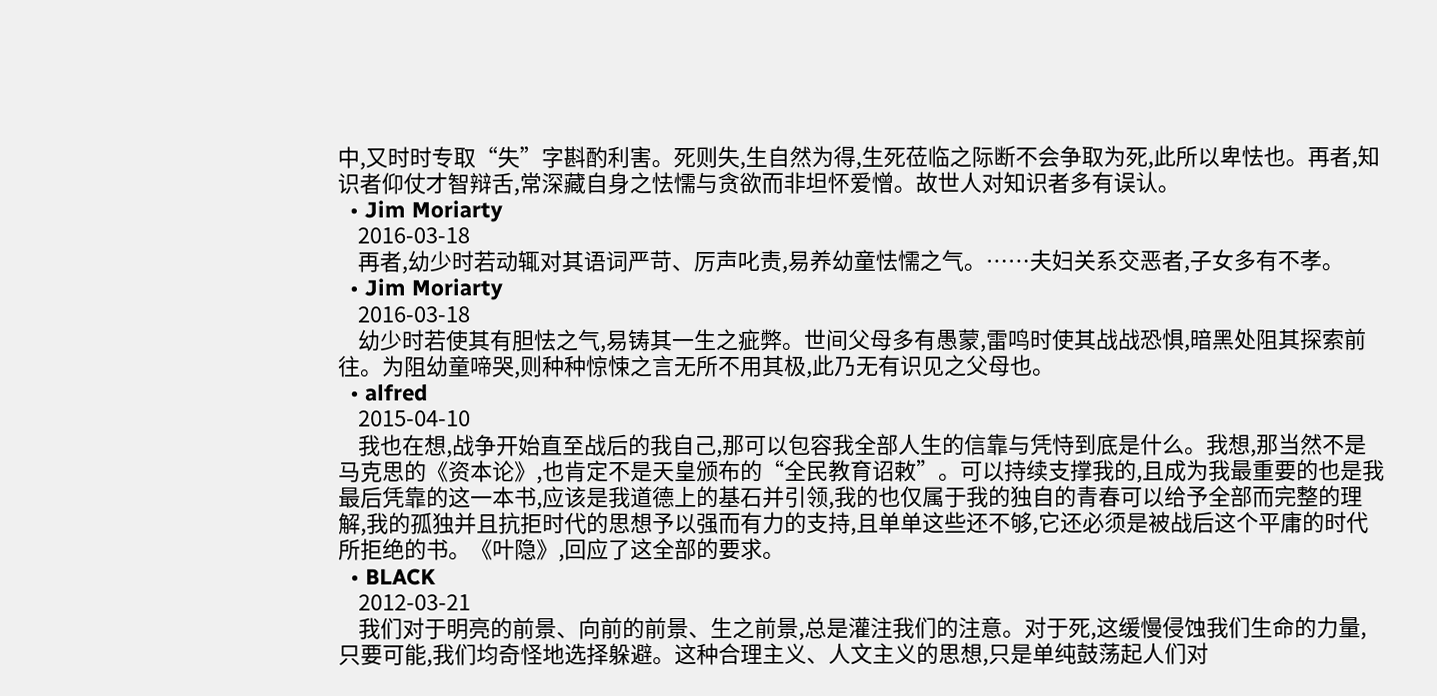中,又时时专取“失”字斟酌利害。死则失,生自然为得,生死莅临之际断不会争取为死,此所以卑怯也。再者,知识者仰仗才智辩舌,常深藏自身之怯懦与贪欲而非坦怀爱憎。故世人对知识者多有误认。
  • Jim Moriarty
    2016-03-18
    再者,幼少时若动辄对其语词严苛、厉声叱责,易养幼童怯懦之气。……夫妇关系交恶者,子女多有不孝。
  • Jim Moriarty
    2016-03-18
    幼少时若使其有胆怯之气,易铸其一生之疵弊。世间父母多有愚蒙,雷鸣时使其战战恐惧,暗黑处阻其探索前往。为阻幼童啼哭,则种种惊悚之言无所不用其极,此乃无有识见之父母也。
  • alfred
    2015-04-10
    我也在想,战争开始直至战后的我自己,那可以包容我全部人生的信靠与凭恃到底是什么。我想,那当然不是马克思的《资本论》,也肯定不是天皇颁布的“全民教育诏敕”。可以持续支撑我的,且成为我最重要的也是我最后凭靠的这一本书,应该是我道德上的基石并引领,我的也仅属于我的独自的青春可以给予全部而完整的理解,我的孤独并且抗拒时代的思想予以强而有力的支持,且单单这些还不够,它还必须是被战后这个平庸的时代所拒绝的书。《叶隐》,回应了这全部的要求。
  • BLACK
    2012-03-21
    我们对于明亮的前景、向前的前景、生之前景,总是灌注我们的注意。对于死,这缓慢侵蚀我们生命的力量,只要可能,我们均奇怪地选择躲避。这种合理主义、人文主义的思想,只是单纯鼓荡起人们对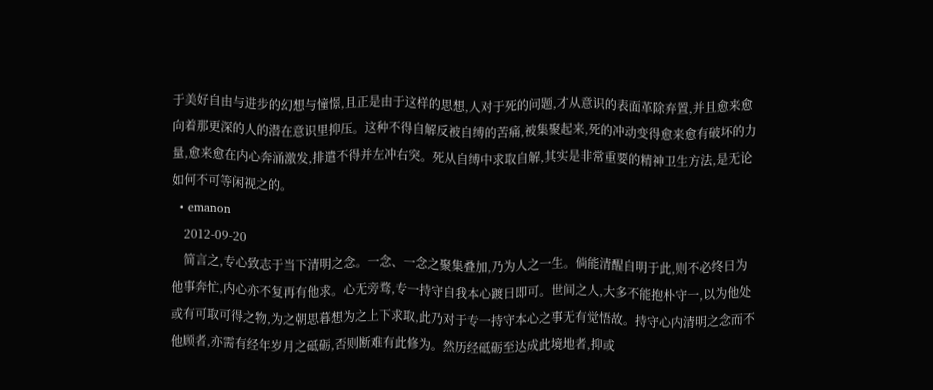于美好自由与进步的幻想与憧憬,且正是由于这样的思想,人对于死的问题,才从意识的表面革除弃置,并且愈来愈向着那更深的人的潜在意识里抑压。这种不得自解反被自缚的苦痛,被集聚起来,死的冲动变得愈来愈有破坏的力量,愈来愈在内心奔涌激发,排遣不得并左冲右突。死从自缚中求取自解,其实是非常重要的精神卫生方法,是无论如何不可等闲视之的。
  • emanon
    2012-09-20
    简言之,专心致志于当下清明之念。一念、一念之聚集叠加,乃为人之一生。倘能清醒自明于此,则不必终日为他事奔忙,内心亦不复再有他求。心无旁骛,专一持守自我本心踱日即可。世间之人,大多不能抱朴守一,以为他处或有可取可得之物,为之朝思暮想为之上下求取,此乃对于专一持守本心之事无有觉悟故。持守心内清明之念而不他顾者,亦需有经年岁月之砥砺,否则断难有此修为。然历经砥砺至达成此境地者,抑或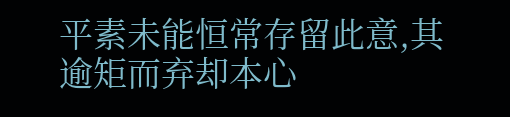平素未能恒常存留此意,其逾矩而弃却本心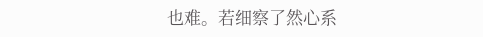也难。若细察了然心系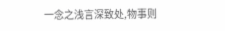一念之浅言深致处,物事则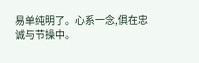易单纯明了。心系一念,俱在忠诚与节操中。